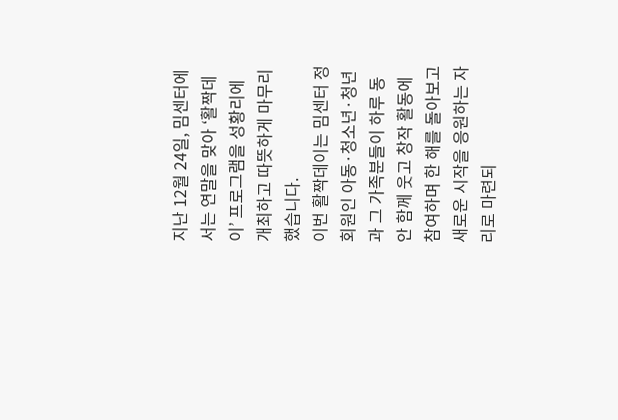지난 12월 24일, 밈센터에서는 연말을 맞아 ‘활짝데이’ 프로그램을 성황리에 개최하고 따뜻하게 마무리했습니다.
이번 활짝데이는 밈센터 정회원인 아동·청소년·청년과 그 가족분들이 하루 동안 함께 웃고 창작 활동에 참여하며 한 해를 돌아보고 새로운 시작을 응원하는 자리로 마련되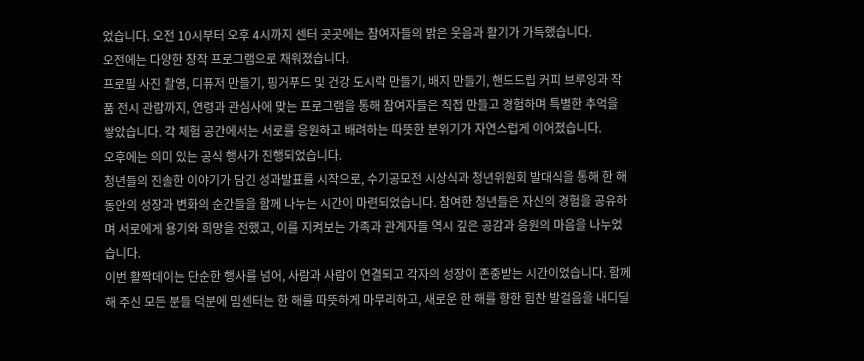었습니다. 오전 10시부터 오후 4시까지 센터 곳곳에는 참여자들의 밝은 웃음과 활기가 가득했습니다.
오전에는 다양한 창작 프로그램으로 채워졌습니다.
프로필 사진 촬영, 디퓨저 만들기, 핑거푸드 및 건강 도시락 만들기, 배지 만들기, 핸드드립 커피 브루잉과 작품 전시 관람까지, 연령과 관심사에 맞는 프로그램을 통해 참여자들은 직접 만들고 경험하며 특별한 추억을 쌓았습니다. 각 체험 공간에서는 서로를 응원하고 배려하는 따뜻한 분위기가 자연스럽게 이어졌습니다.
오후에는 의미 있는 공식 행사가 진행되었습니다.
청년들의 진솔한 이야기가 담긴 성과발표를 시작으로, 수기공모전 시상식과 청년위원회 발대식을 통해 한 해 동안의 성장과 변화의 순간들을 함께 나누는 시간이 마련되었습니다. 참여한 청년들은 자신의 경험을 공유하며 서로에게 용기와 희망을 전했고, 이를 지켜보는 가족과 관계자들 역시 깊은 공감과 응원의 마음을 나누었습니다.
이번 활짝데이는 단순한 행사를 넘어, 사람과 사람이 연결되고 각자의 성장이 존중받는 시간이었습니다. 함께해 주신 모든 분들 덕분에 밈센터는 한 해를 따뜻하게 마무리하고, 새로운 한 해를 향한 힘찬 발걸음을 내디딜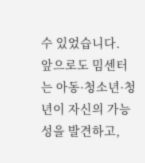수 있었습니다.
앞으로도 밈센터는 아동·청소년·청년이 자신의 가능성을 발견하고,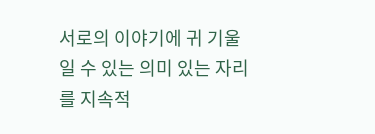서로의 이야기에 귀 기울일 수 있는 의미 있는 자리를 지속적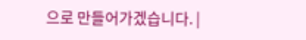으로 만들어가겠습니다. |